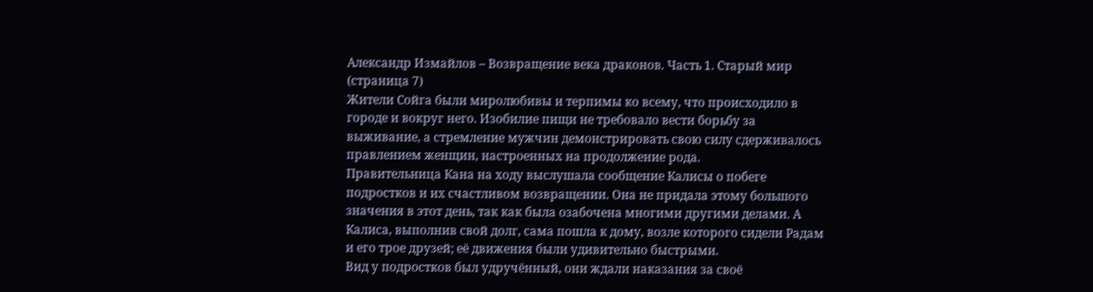Александр Измайлов – Возвращение века драконов. Часть 1. Старый мир (страница 7)
Жители Сойга были миролюбивы и терпимы ко всему, что происходило в городе и вокруг него. Изобилие пищи не требовало вести борьбу за выживание, а стремление мужчин демонстрировать свою силу сдерживалось правлением женщин, настроенных на продолжение рода.
Правительница Кана на ходу выслушала сообщение Калисы о побеге подростков и их счастливом возвращении. Она не придала этому большого значения в этот день, так как была озабочена многими другими делами. А Калиса, выполнив свой долг, сама пошла к дому, возле которого сидели Радам и его трое друзей; её движения были удивительно быстрыми.
Вид у подростков был удручённый, они ждали наказания за своё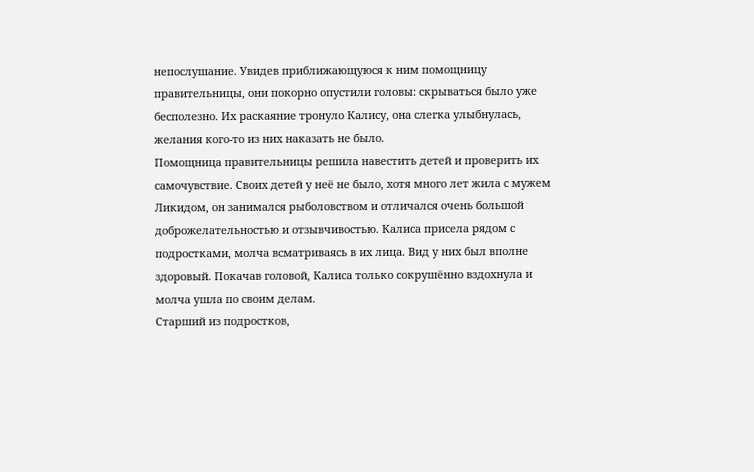непослушание. Увидев приближающуюся к ним помощницу правительницы, они покорно опустили головы: скрываться было уже бесполезно. Их раскаяние тронуло Калису, она слегка улыбнулась, желания кого-то из них наказать не было.
Помощница правительницы решила навестить детей и проверить их самочувствие. Своих детей у неё не было, хотя много лет жила с мужем Ликидом, он занимался рыболовством и отличался очень большой доброжелательностью и отзывчивостью. Калиса присела рядом с подростками, молча всматриваясь в их лица. Вид у них был вполне здоровый. Покачав головой, Калиса только сокрушённо вздохнула и молча ушла по своим делам.
Старший из подростков,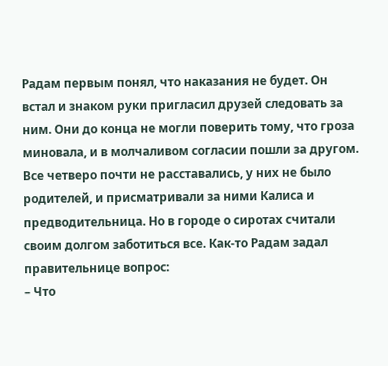Радам первым понял, что наказания не будет. Он встал и знаком руки пригласил друзей следовать за ним. Они до конца не могли поверить тому, что гроза миновала, и в молчаливом согласии пошли за другом. Все четверо почти не расставались, у них не было родителей, и присматривали за ними Калиса и предводительница. Но в городе о сиротах считали своим долгом заботиться все. Как-то Радам задал правительнице вопрос:
– Что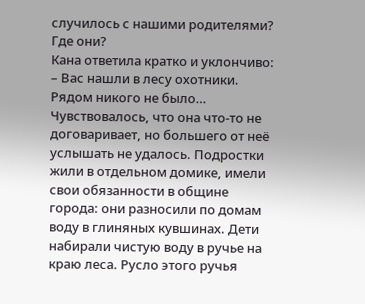случилось с нашими родителями? Где они?
Кана ответила кратко и уклончиво:
– Вас нашли в лесу охотники. Рядом никого не было…
Чувствовалось, что она что-то не договаривает, но большего от неё услышать не удалось. Подростки жили в отдельном домике, имели свои обязанности в общине города: они разносили по домам воду в глиняных кувшинах. Дети набирали чистую воду в ручье на краю леса. Русло этого ручья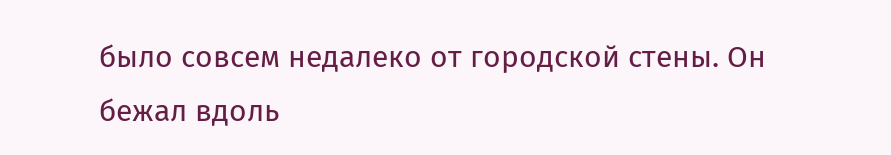было совсем недалеко от городской стены. Он бежал вдоль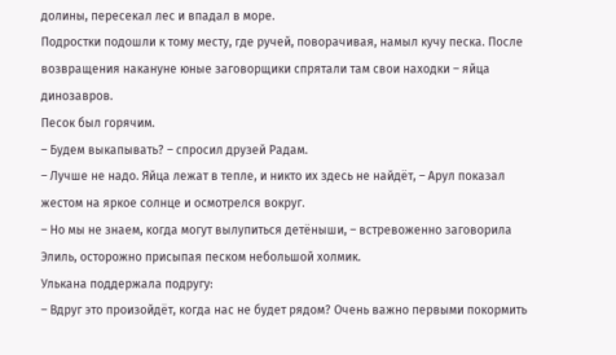долины, пересекал лес и впадал в море.
Подростки подошли к тому месту, где ручей, поворачивая, намыл кучу песка. После возвращения накануне юные заговорщики спрятали там свои находки – яйца динозавров.
Песок был горячим.
– Будем выкапывать? – спросил друзей Радам.
– Лучше не надо. Яйца лежат в тепле, и никто их здесь не найдёт, – Арул показал жестом на яркое солнце и осмотрелся вокруг.
– Но мы не знаем, когда могут вылупиться детёныши, – встревоженно заговорила Элиль, осторожно присыпая песком небольшой холмик.
Улькана поддержала подругу:
– Вдруг это произойдёт, когда нас не будет рядом? Очень важно первыми покормить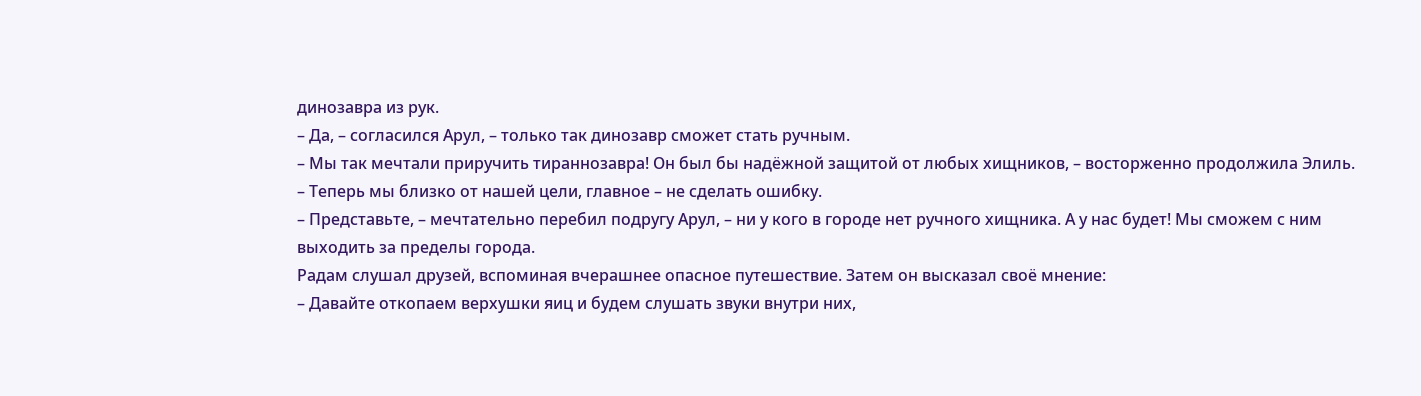динозавра из рук.
– Да, – согласился Арул, – только так динозавр сможет стать ручным.
– Мы так мечтали приручить тираннозавра! Он был бы надёжной защитой от любых хищников, – восторженно продолжила Элиль.
– Теперь мы близко от нашей цели, главное – не сделать ошибку.
– Представьте, – мечтательно перебил подругу Арул, – ни у кого в городе нет ручного хищника. А у нас будет! Мы сможем с ним выходить за пределы города.
Радам слушал друзей, вспоминая вчерашнее опасное путешествие. Затем он высказал своё мнение:
– Давайте откопаем верхушки яиц и будем слушать звуки внутри них,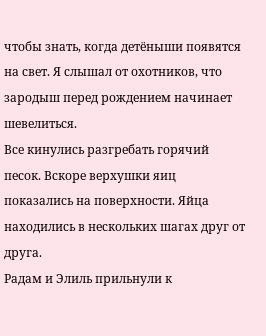чтобы знать, когда детёныши появятся на свет. Я слышал от охотников, что зародыш перед рождением начинает шевелиться.
Все кинулись разгребать горячий песок. Вскоре верхушки яиц показались на поверхности. Яйца находились в нескольких шагах друг от друга.
Радам и Элиль прильнули к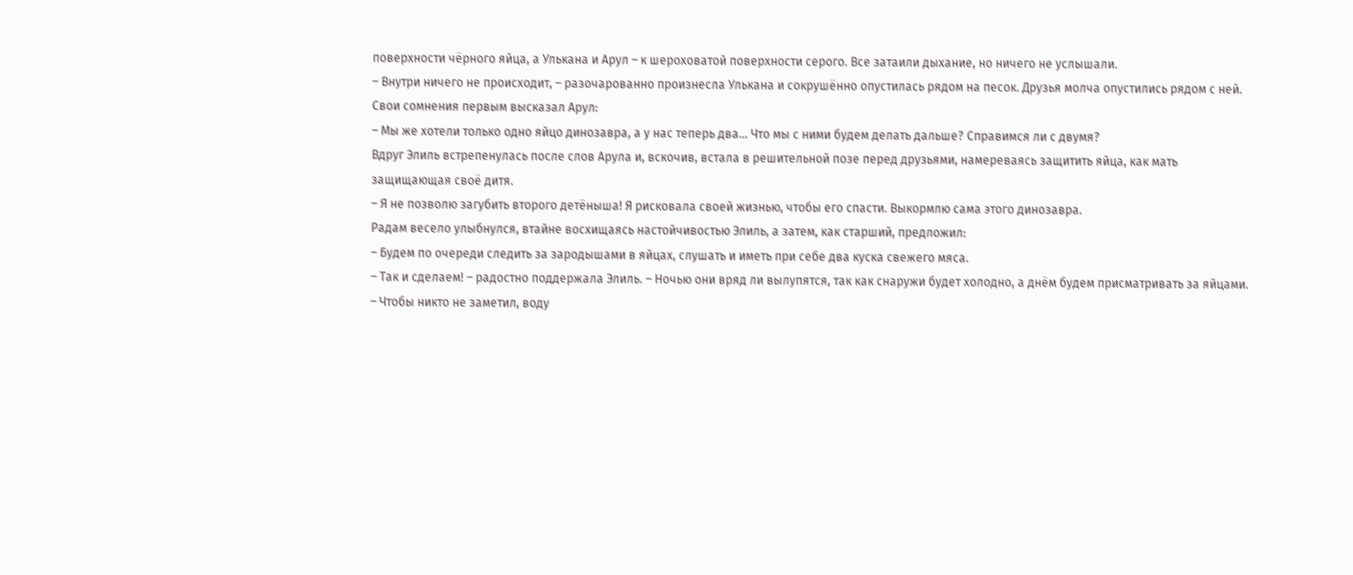поверхности чёрного яйца, а Улькана и Арул – к шероховатой поверхности серого. Все затаили дыхание, но ничего не услышали.
– Внутри ничего не происходит, – разочарованно произнесла Улькана и сокрушённо опустилась рядом на песок. Друзья молча опустились рядом с ней. Свои сомнения первым высказал Арул:
– Мы же хотели только одно яйцо динозавра, а у нас теперь два… Что мы с ними будем делать дальше? Справимся ли с двумя?
Вдруг Элиль встрепенулась после слов Арула и, вскочив, встала в решительной позе перед друзьями, намереваясь защитить яйца, как мать защищающая своё дитя.
– Я не позволю загубить второго детёныша! Я рисковала своей жизнью, чтобы его спасти. Выкормлю сама этого динозавра.
Радам весело улыбнулся, втайне восхищаясь настойчивостью Элиль, а затем, как старший, предложил:
– Будем по очереди следить за зародышами в яйцах, слушать и иметь при себе два куска свежего мяса.
– Так и сделаем! – радостно поддержала Элиль. – Ночью они вряд ли вылупятся, так как снаружи будет холодно, а днём будем присматривать за яйцами.
– Чтобы никто не заметил, воду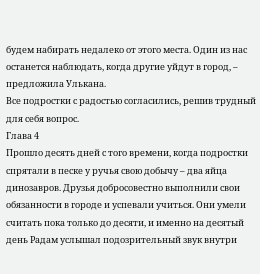будем набирать недалеко от этого места. Один из нас останется наблюдать, когда другие уйдут в город, – предложила Улькана.
Все подростки с радостью согласились, решив трудный для себя вопрос.
Глава 4
Прошло десять дней с того времени, когда подростки спрятали в песке у ручья свою добычу – два яйца динозавров. Друзья добросовестно выполнили свои обязанности в городе и успевали учиться. Они умели считать пока только до десяти, и именно на десятый день Радам услышал подозрительный звук внутри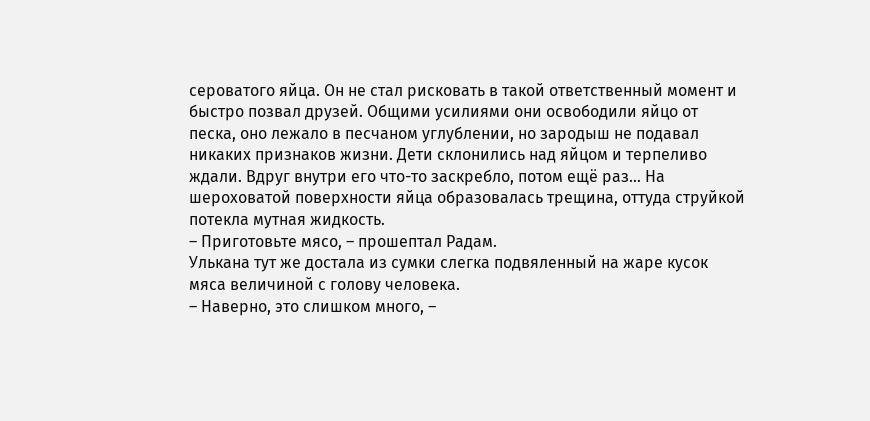сероватого яйца. Он не стал рисковать в такой ответственный момент и быстро позвал друзей. Общими усилиями они освободили яйцо от песка, оно лежало в песчаном углублении, но зародыш не подавал никаких признаков жизни. Дети склонились над яйцом и терпеливо ждали. Вдруг внутри его что-то заскребло, потом ещё раз… На шероховатой поверхности яйца образовалась трещина, оттуда струйкой потекла мутная жидкость.
– Приготовьте мясо, – прошептал Радам.
Улькана тут же достала из сумки слегка подвяленный на жаре кусок мяса величиной с голову человека.
– Наверно, это слишком много, –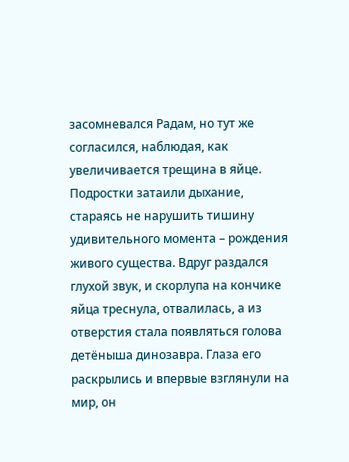засомневался Радам, но тут же согласился, наблюдая, как увеличивается трещина в яйце. Подростки затаили дыхание, стараясь не нарушить тишину удивительного момента – рождения живого существа. Вдруг раздался глухой звук, и скорлупа на кончике яйца треснула, отвалилась, а из отверстия стала появляться голова детёныша динозавра. Глаза его раскрылись и впервые взглянули на мир, он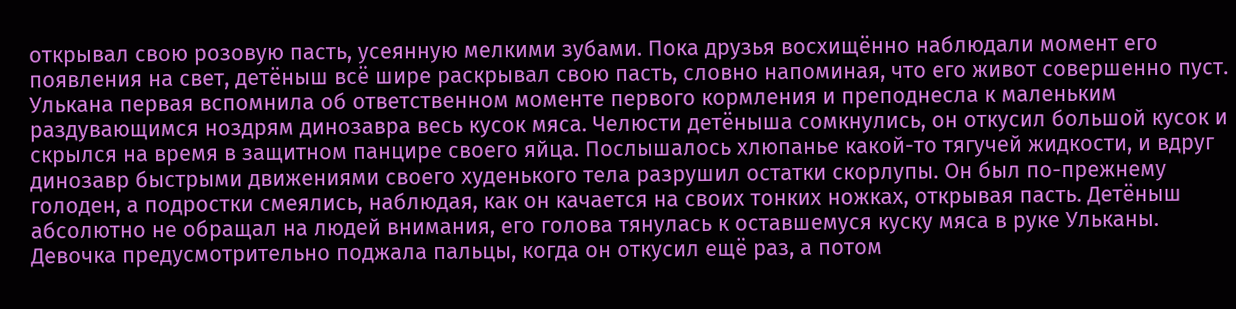открывал свою розовую пасть, усеянную мелкими зубами. Пока друзья восхищённо наблюдали момент его появления на свет, детёныш всё шире раскрывал свою пасть, словно напоминая, что его живот совершенно пуст.
Улькана первая вспомнила об ответственном моменте первого кормления и преподнесла к маленьким раздувающимся ноздрям динозавра весь кусок мяса. Челюсти детёныша сомкнулись, он откусил большой кусок и скрылся на время в защитном панцире своего яйца. Послышалось хлюпанье какой-то тягучей жидкости, и вдруг динозавр быстрыми движениями своего худенького тела разрушил остатки скорлупы. Он был по-прежнему голоден, а подростки смеялись, наблюдая, как он качается на своих тонких ножках, открывая пасть. Детёныш абсолютно не обращал на людей внимания, его голова тянулась к оставшемуся куску мяса в руке Ульканы. Девочка предусмотрительно поджала пальцы, когда он откусил ещё раз, а потом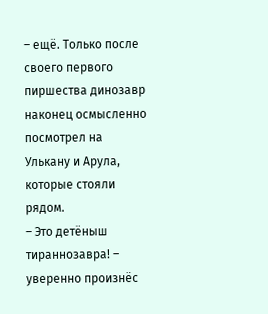– ещё. Только после своего первого пиршества динозавр наконец осмысленно посмотрел на Улькану и Арула, которые стояли рядом.
– Это детёныш тираннозавра! – уверенно произнёс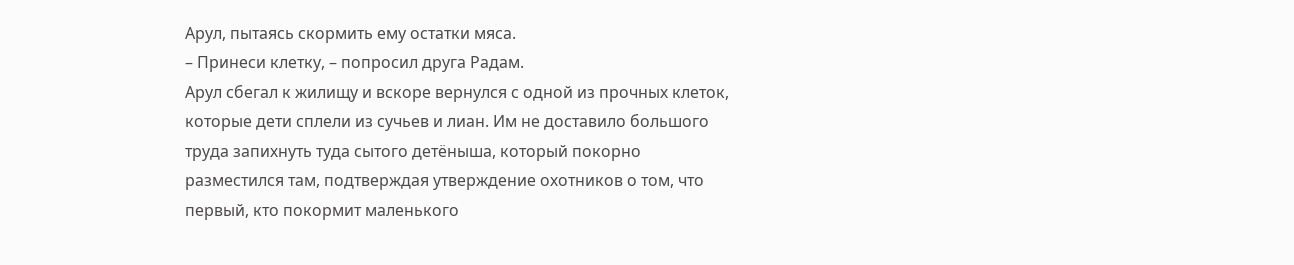Арул, пытаясь скормить ему остатки мяса.
– Принеси клетку, – попросил друга Радам.
Арул сбегал к жилищу и вскоре вернулся с одной из прочных клеток, которые дети сплели из сучьев и лиан. Им не доставило большого труда запихнуть туда сытого детёныша, который покорно разместился там, подтверждая утверждение охотников о том, что первый, кто покормит маленького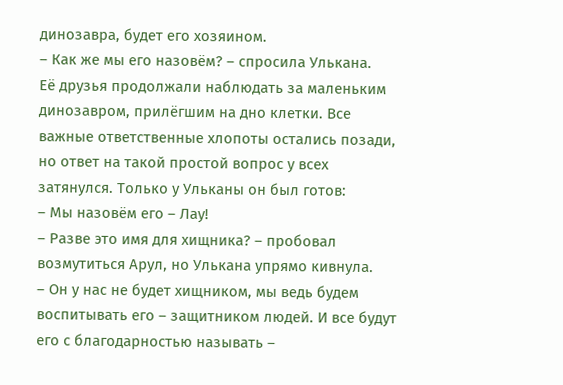динозавра, будет его хозяином.
– Как же мы его назовём? – спросила Улькана.
Её друзья продолжали наблюдать за маленьким динозавром, прилёгшим на дно клетки. Все важные ответственные хлопоты остались позади, но ответ на такой простой вопрос у всех затянулся. Только у Ульканы он был готов:
– Мы назовём его – Лау!
– Разве это имя для хищника? – пробовал возмутиться Арул, но Улькана упрямо кивнула.
– Он у нас не будет хищником, мы ведь будем воспитывать его – защитником людей. И все будут его с благодарностью называть –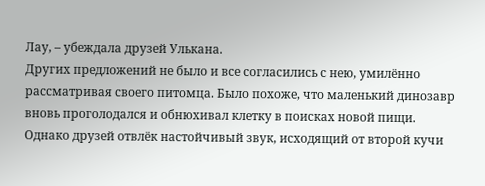Лау, – убеждала друзей Улькана.
Других предложений не было и все согласились с нею, умилённо рассматривая своего питомца. Было похоже, что маленький динозавр вновь проголодался и обнюхивал клетку в поисках новой пищи. Однако друзей отвлёк настойчивый звук, исходящий от второй кучи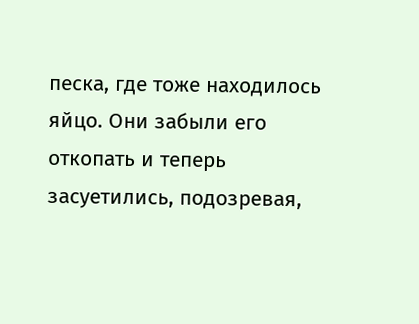песка, где тоже находилось яйцо. Они забыли его откопать и теперь засуетились, подозревая,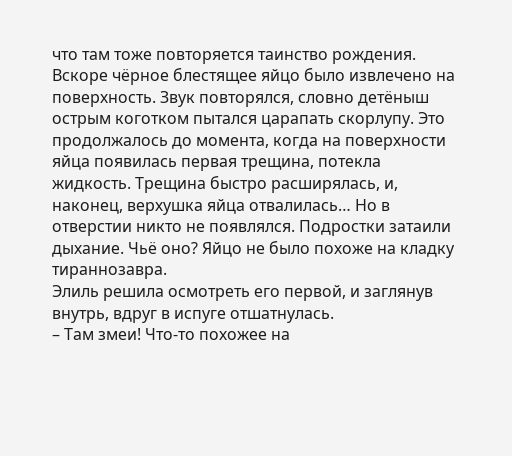что там тоже повторяется таинство рождения. Вскоре чёрное блестящее яйцо было извлечено на поверхность. Звук повторялся, словно детёныш острым коготком пытался царапать скорлупу. Это продолжалось до момента, когда на поверхности яйца появилась первая трещина, потекла жидкость. Трещина быстро расширялась, и, наконец, верхушка яйца отвалилась… Но в отверстии никто не появлялся. Подростки затаили дыхание. Чьё оно? Яйцо не было похоже на кладку тираннозавра.
Элиль решила осмотреть его первой, и заглянув внутрь, вдруг в испуге отшатнулась.
– Там змеи! Что-то похожее на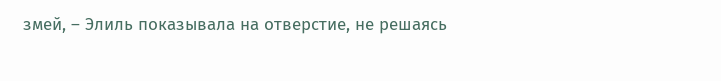змей, – Элиль показывала на отверстие, не решаясь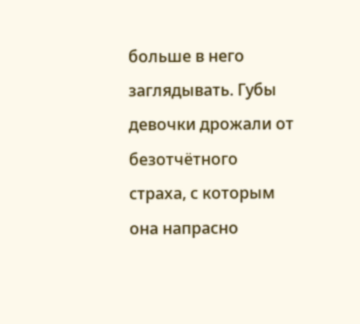больше в него заглядывать. Губы девочки дрожали от безотчётного страха, с которым она напрасно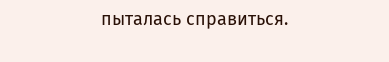пыталась справиться.